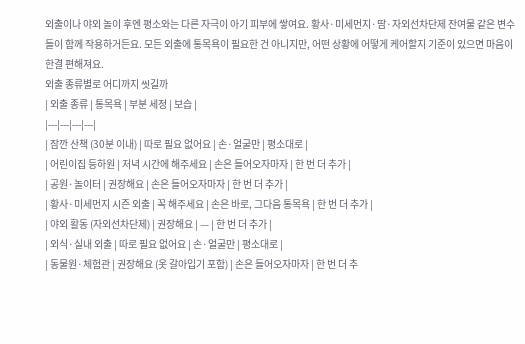외출이나 야외 놀이 후엔 평소와는 다른 자극이 아기 피부에 쌓여요. 황사·미세먼지·땀·자외선차단제 잔여물 같은 변수들이 함께 작용하거든요. 모든 외출에 통목욕이 필요한 건 아니지만, 어떤 상황에 어떻게 케어할지 기준이 있으면 마음이 한결 편해져요.
외출 종류별로 어디까지 씻길까
| 외출 종류 | 통목욕 | 부분 세정 | 보습 |
|---|---|---|---|
| 잠깐 산책 (30분 이내) | 따로 필요 없어요 | 손·얼굴만 | 평소대로 |
| 어린이집 등하원 | 저녁 시간에 해주세요 | 손은 들어오자마자 | 한 번 더 추가 |
| 공원·놀이터 | 권장해요 | 손은 들어오자마자 | 한 번 더 추가 |
| 황사·미세먼지 시즌 외출 | 꼭 해주세요 | 손은 바로, 그다음 통목욕 | 한 번 더 추가 |
| 야외 활동 (자외선차단제) | 권장해요 | — | 한 번 더 추가 |
| 외식·실내 외출 | 따로 필요 없어요 | 손·얼굴만 | 평소대로 |
| 동물원·체험관 | 권장해요 (옷 갈아입기 포함) | 손은 들어오자마자 | 한 번 더 추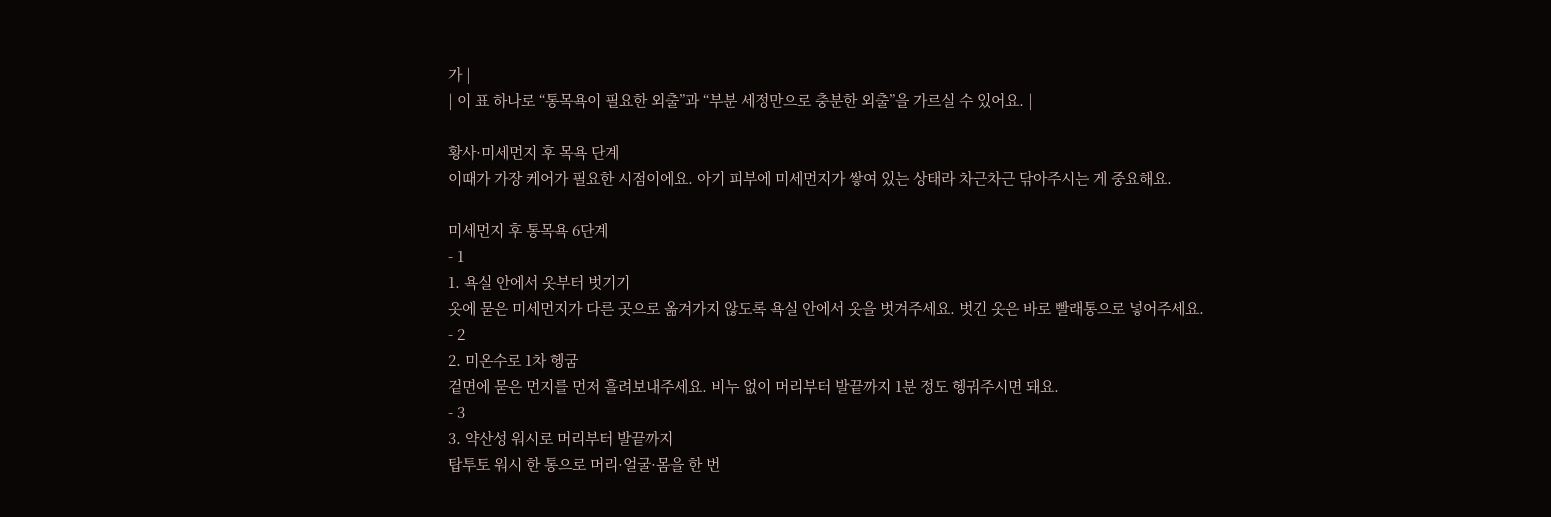가 |
| 이 표 하나로 “통목욕이 필요한 외출”과 “부분 세정만으로 충분한 외출”을 가르실 수 있어요. |

황사·미세먼지 후 목욕 단계
이때가 가장 케어가 필요한 시점이에요. 아기 피부에 미세먼지가 쌓여 있는 상태라 차근차근 닦아주시는 게 중요해요.

미세먼지 후 통목욕 6단계
- 1
1. 욕실 안에서 옷부터 벗기기
옷에 묻은 미세먼지가 다른 곳으로 옮겨가지 않도록 욕실 안에서 옷을 벗겨주세요. 벗긴 옷은 바로 빨래통으로 넣어주세요.
- 2
2. 미온수로 1차 헹굼
겉면에 묻은 먼지를 먼저 흘려보내주세요. 비누 없이 머리부터 발끝까지 1분 정도 헹궈주시면 돼요.
- 3
3. 약산성 워시로 머리부터 발끝까지
탑투토 워시 한 통으로 머리·얼굴·몸을 한 번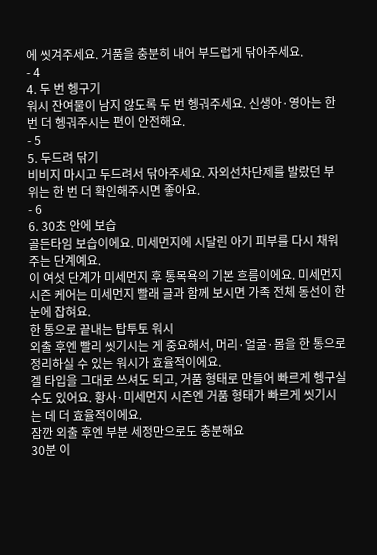에 씻겨주세요. 거품을 충분히 내어 부드럽게 닦아주세요.
- 4
4. 두 번 헹구기
워시 잔여물이 남지 않도록 두 번 헹궈주세요. 신생아·영아는 한 번 더 헹궈주시는 편이 안전해요.
- 5
5. 두드려 닦기
비비지 마시고 두드려서 닦아주세요. 자외선차단제를 발랐던 부위는 한 번 더 확인해주시면 좋아요.
- 6
6. 30초 안에 보습
골든타임 보습이에요. 미세먼지에 시달린 아기 피부를 다시 채워주는 단계예요.
이 여섯 단계가 미세먼지 후 통목욕의 기본 흐름이에요. 미세먼지 시즌 케어는 미세먼지 빨래 글과 함께 보시면 가족 전체 동선이 한눈에 잡혀요.
한 통으로 끝내는 탑투토 워시
외출 후엔 빨리 씻기시는 게 중요해서, 머리·얼굴·몸을 한 통으로 정리하실 수 있는 워시가 효율적이에요.
겔 타입을 그대로 쓰셔도 되고, 거품 형태로 만들어 빠르게 헹구실 수도 있어요. 황사·미세먼지 시즌엔 거품 형태가 빠르게 씻기시는 데 더 효율적이에요.
잠깐 외출 후엔 부분 세정만으로도 충분해요
30분 이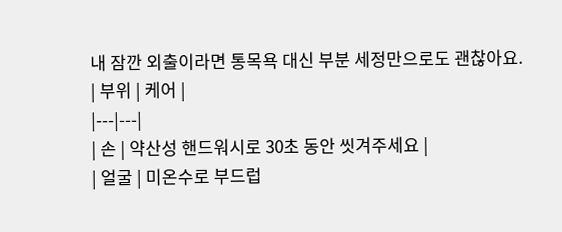내 잠깐 외출이라면 통목욕 대신 부분 세정만으로도 괜찮아요.
| 부위 | 케어 |
|---|---|
| 손 | 약산성 핸드워시로 30초 동안 씻겨주세요 |
| 얼굴 | 미온수로 부드럽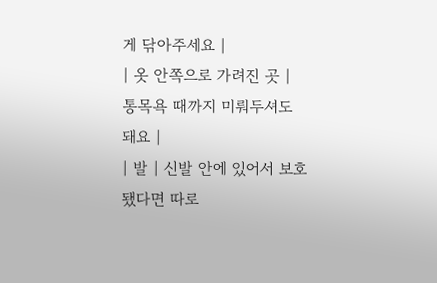게 닦아주세요 |
| 옷 안쪽으로 가려진 곳 | 통목욕 때까지 미뤄두셔도 돼요 |
| 발 | 신발 안에 있어서 보호됐다면 따로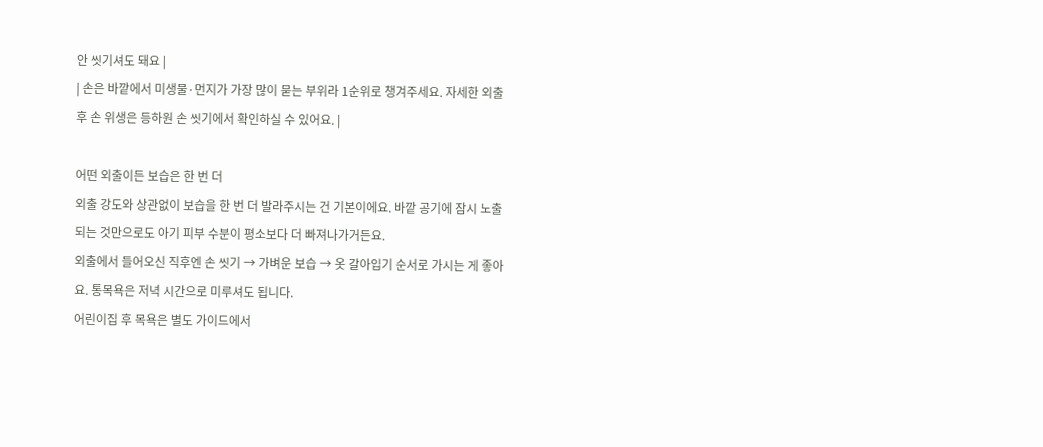안 씻기셔도 돼요 |
| 손은 바깥에서 미생물·먼지가 가장 많이 묻는 부위라 1순위로 챙겨주세요. 자세한 외출 후 손 위생은 등하원 손 씻기에서 확인하실 수 있어요. |

어떤 외출이든 보습은 한 번 더
외출 강도와 상관없이 보습을 한 번 더 발라주시는 건 기본이에요. 바깥 공기에 잠시 노출되는 것만으로도 아기 피부 수분이 평소보다 더 빠져나가거든요.
외출에서 들어오신 직후엔 손 씻기 → 가벼운 보습 → 옷 갈아입기 순서로 가시는 게 좋아요. 통목욕은 저녁 시간으로 미루셔도 됩니다.
어린이집 후 목욕은 별도 가이드에서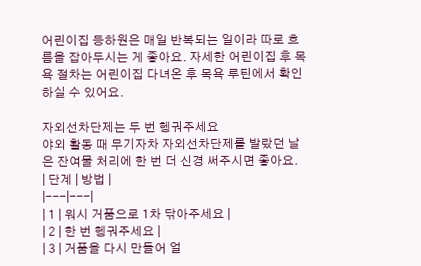어린이집 등하원은 매일 반복되는 일이라 따로 흐름을 잡아두시는 게 좋아요. 자세한 어린이집 후 목욕 절차는 어린이집 다녀온 후 목욕 루틴에서 확인하실 수 있어요.

자외선차단제는 두 번 헹궈주세요
야외 활동 때 무기자차 자외선차단제를 발랐던 날은 잔여물 처리에 한 번 더 신경 써주시면 좋아요.
| 단계 | 방법 |
|---|---|
| 1 | 워시 거품으로 1차 닦아주세요 |
| 2 | 한 번 헹궈주세요 |
| 3 | 거품을 다시 만들어 얼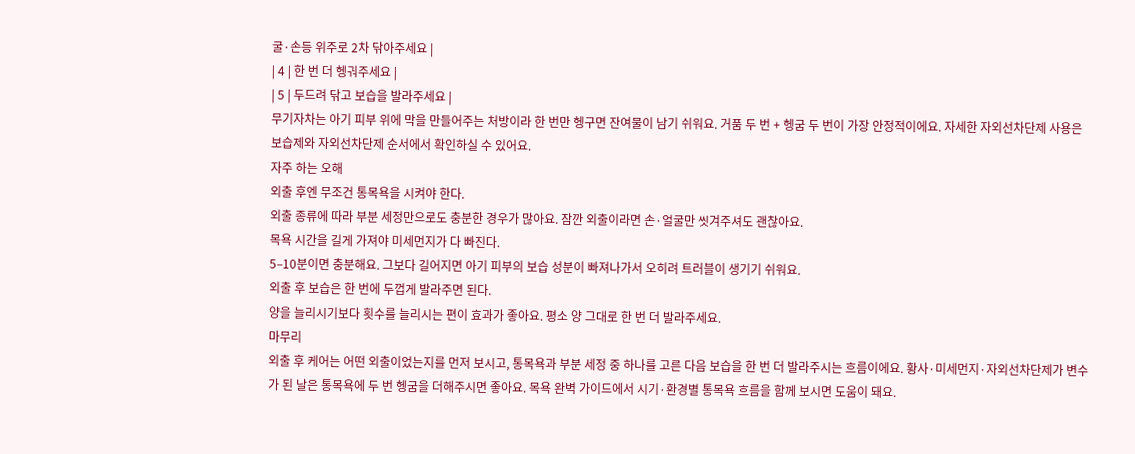굴·손등 위주로 2차 닦아주세요 |
| 4 | 한 번 더 헹궈주세요 |
| 5 | 두드려 닦고 보습을 발라주세요 |
무기자차는 아기 피부 위에 막을 만들어주는 처방이라 한 번만 헹구면 잔여물이 남기 쉬워요. 거품 두 번 + 헹굼 두 번이 가장 안정적이에요. 자세한 자외선차단제 사용은 보습제와 자외선차단제 순서에서 확인하실 수 있어요.
자주 하는 오해
외출 후엔 무조건 통목욕을 시켜야 한다.
외출 종류에 따라 부분 세정만으로도 충분한 경우가 많아요. 잠깐 외출이라면 손·얼굴만 씻겨주셔도 괜찮아요.
목욕 시간을 길게 가져야 미세먼지가 다 빠진다.
5–10분이면 충분해요. 그보다 길어지면 아기 피부의 보습 성분이 빠져나가서 오히려 트러블이 생기기 쉬워요.
외출 후 보습은 한 번에 두껍게 발라주면 된다.
양을 늘리시기보다 횟수를 늘리시는 편이 효과가 좋아요. 평소 양 그대로 한 번 더 발라주세요.
마무리
외출 후 케어는 어떤 외출이었는지를 먼저 보시고, 통목욕과 부분 세정 중 하나를 고른 다음 보습을 한 번 더 발라주시는 흐름이에요. 황사·미세먼지·자외선차단제가 변수가 된 날은 통목욕에 두 번 헹굼을 더해주시면 좋아요. 목욕 완벽 가이드에서 시기·환경별 통목욕 흐름을 함께 보시면 도움이 돼요.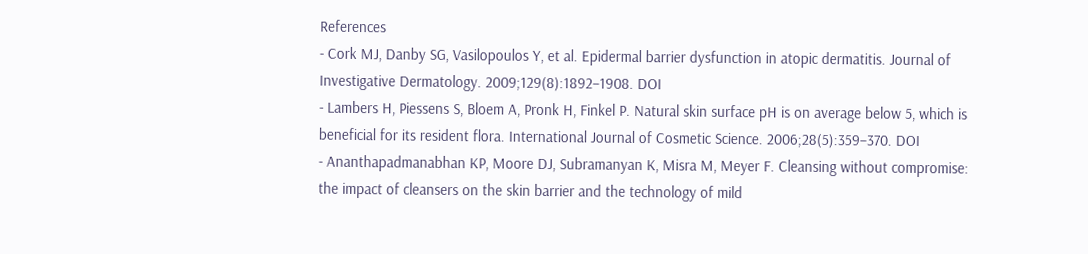References
- Cork MJ, Danby SG, Vasilopoulos Y, et al. Epidermal barrier dysfunction in atopic dermatitis. Journal of Investigative Dermatology. 2009;129(8):1892–1908. DOI
- Lambers H, Piessens S, Bloem A, Pronk H, Finkel P. Natural skin surface pH is on average below 5, which is beneficial for its resident flora. International Journal of Cosmetic Science. 2006;28(5):359–370. DOI
- Ananthapadmanabhan KP, Moore DJ, Subramanyan K, Misra M, Meyer F. Cleansing without compromise: the impact of cleansers on the skin barrier and the technology of mild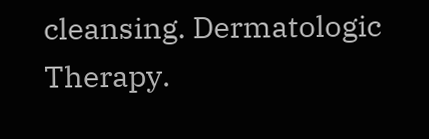cleansing. Dermatologic Therapy.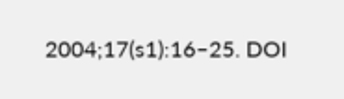2004;17(s1):16–25. DOI